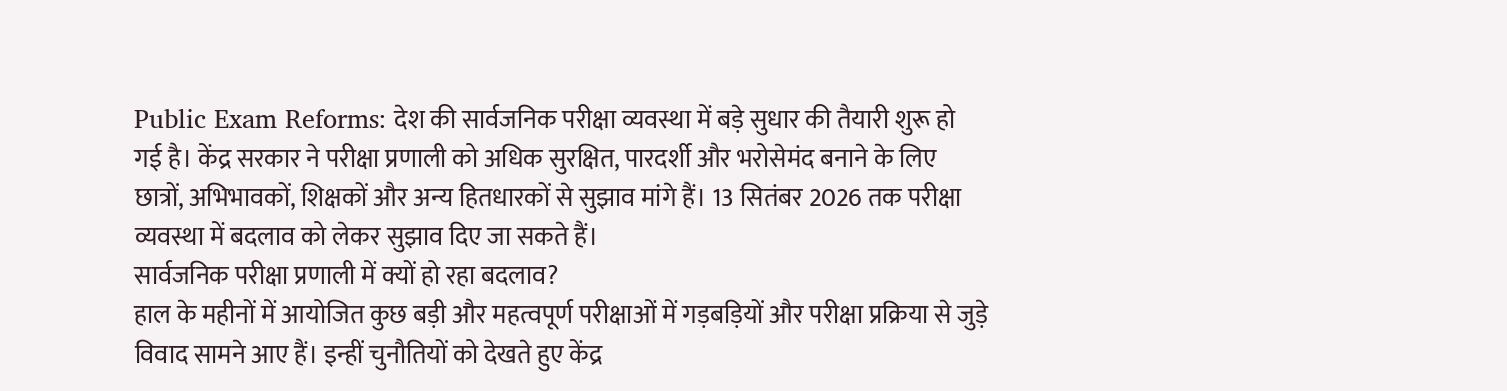Public Exam Reforms: देश की सार्वजनिक परीक्षा व्यवस्था में बड़े सुधार की तैयारी शुरू हो गई है। केंद्र सरकार ने परीक्षा प्रणाली को अधिक सुरक्षित, पारदर्शी और भरोसेमंद बनाने के लिए छात्रों, अभिभावकों, शिक्षकों और अन्य हितधारकों से सुझाव मांगे हैं। 13 सितंबर 2026 तक परीक्षा व्यवस्था में बदलाव को लेकर सुझाव दिए जा सकते हैं।
सार्वजनिक परीक्षा प्रणाली में क्यों हो रहा बदलाव?
हाल के महीनों में आयोजित कुछ बड़ी और महत्वपूर्ण परीक्षाओं में गड़बड़ियों और परीक्षा प्रक्रिया से जुड़े विवाद सामने आए हैं। इन्हीं चुनौतियों को देखते हुए केंद्र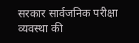सरकार सार्वजनिक परीक्षा व्यवस्था की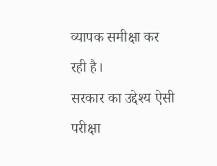व्यापक समीक्षा कर रही है।
सरकार का उद्देश्य ऐसी परीक्षा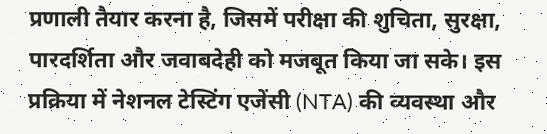प्रणाली तैयार करना है, जिसमें परीक्षा की शुचिता, सुरक्षा, पारदर्शिता और जवाबदेही को मजबूत किया जा सके। इस प्रक्रिया में नेशनल टेस्टिंग एजेंसी (NTA) की व्यवस्था और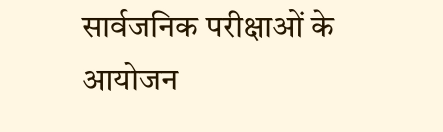सार्वजनिक परीक्षाओं के आयोजन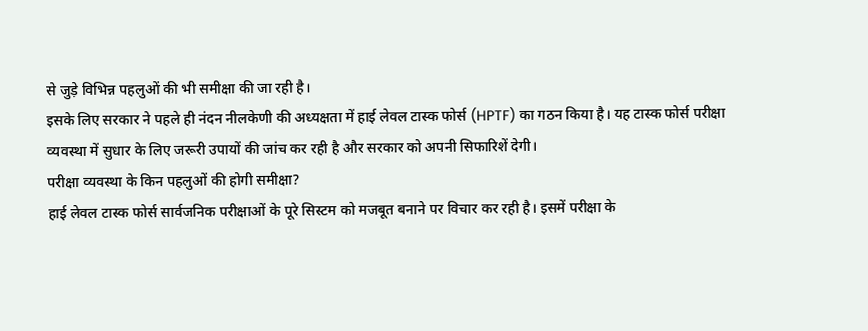से जुड़े विभिन्न पहलुओं की भी समीक्षा की जा रही है।
इसके लिए सरकार ने पहले ही नंदन नीलकेणी की अध्यक्षता में हाई लेवल टास्क फोर्स (HPTF) का गठन किया है। यह टास्क फोर्स परीक्षा व्यवस्था में सुधार के लिए जरूरी उपायों की जांच कर रही है और सरकार को अपनी सिफारिशें देगी।
परीक्षा व्यवस्था के किन पहलुओं की होगी समीक्षा?
हाई लेवल टास्क फोर्स सार्वजनिक परीक्षाओं के पूरे सिस्टम को मजबूत बनाने पर विचार कर रही है। इसमें परीक्षा के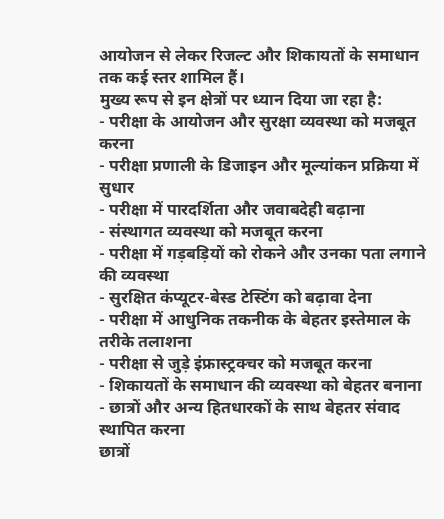आयोजन से लेकर रिजल्ट और शिकायतों के समाधान तक कई स्तर शामिल हैं।
मुख्य रूप से इन क्षेत्रों पर ध्यान दिया जा रहा है:
- परीक्षा के आयोजन और सुरक्षा व्यवस्था को मजबूत करना
- परीक्षा प्रणाली के डिजाइन और मूल्यांकन प्रक्रिया में सुधार
- परीक्षा में पारदर्शिता और जवाबदेही बढ़ाना
- संस्थागत व्यवस्था को मजबूत करना
- परीक्षा में गड़बड़ियों को रोकने और उनका पता लगाने की व्यवस्था
- सुरक्षित कंप्यूटर-बेस्ड टेस्टिंग को बढ़ावा देना
- परीक्षा में आधुनिक तकनीक के बेहतर इस्तेमाल के तरीके तलाशना
- परीक्षा से जुड़े इंफ्रास्ट्रक्चर को मजबूत करना
- शिकायतों के समाधान की व्यवस्था को बेहतर बनाना
- छात्रों और अन्य हितधारकों के साथ बेहतर संवाद स्थापित करना
छात्रों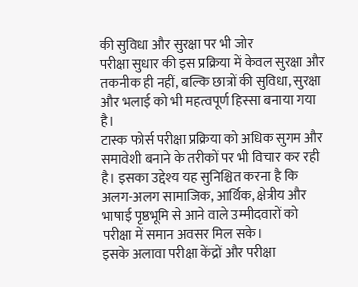की सुविधा और सुरक्षा पर भी जोर
परीक्षा सुधार की इस प्रक्रिया में केवल सुरक्षा और तकनीक ही नहीं, बल्कि छात्रों की सुविधा, सुरक्षा और भलाई को भी महत्वपूर्ण हिस्सा बनाया गया है।
टास्क फोर्स परीक्षा प्रक्रिया को अधिक सुगम और समावेशी बनाने के तरीकों पर भी विचार कर रही है। इसका उद्देश्य यह सुनिश्चित करना है कि अलग-अलग सामाजिक, आर्थिक, क्षेत्रीय और भाषाई पृष्ठभूमि से आने वाले उम्मीदवारों को परीक्षा में समान अवसर मिल सके।
इसके अलावा परीक्षा केंद्रों और परीक्षा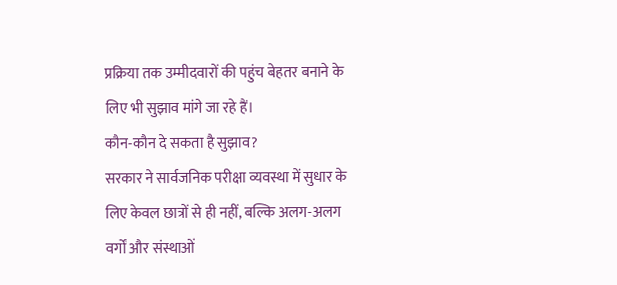प्रक्रिया तक उम्मीदवारों की पहुंच बेहतर बनाने के लिए भी सुझाव मांगे जा रहे हैं।
कौन-कौन दे सकता है सुझाव?
सरकार ने सार्वजनिक परीक्षा व्यवस्था में सुधार के लिए केवल छात्रों से ही नहीं, बल्कि अलग-अलग वर्गों और संस्थाओं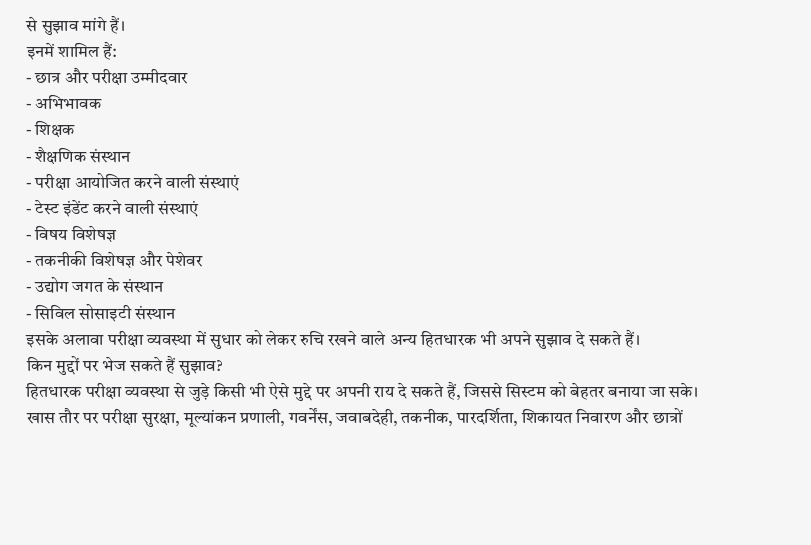से सुझाव मांगे हैं।
इनमें शामिल हैं:
- छात्र और परीक्षा उम्मीदवार
- अभिभावक
- शिक्षक
- शैक्षणिक संस्थान
- परीक्षा आयोजित करने वाली संस्थाएं
- टेस्ट इंडेंट करने वाली संस्थाएं
- विषय विशेषज्ञ
- तकनीकी विशेषज्ञ और पेशेवर
- उद्योग जगत के संस्थान
- सिविल सोसाइटी संस्थान
इसके अलावा परीक्षा व्यवस्था में सुधार को लेकर रुचि रखने वाले अन्य हितधारक भी अपने सुझाव दे सकते हैं।
किन मुद्दों पर भेज सकते हैं सुझाव?
हितधारक परीक्षा व्यवस्था से जुड़े किसी भी ऐसे मुद्दे पर अपनी राय दे सकते हैं, जिससे सिस्टम को बेहतर बनाया जा सके।
खास तौर पर परीक्षा सुरक्षा, मूल्यांकन प्रणाली, गवर्नेंस, जवाबदेही, तकनीक, पारदर्शिता, शिकायत निवारण और छात्रों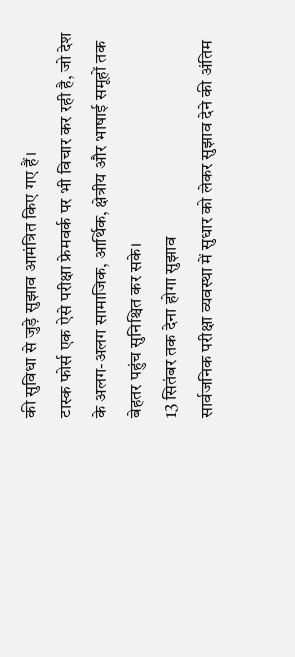की सुविधा से जुड़े सुझाव आमंत्रित किए गए हैं।
टास्क फोर्स एक ऐसे परीक्षा फ्रेमवर्क पर भी विचार कर रही है, जो देश के अलग-अलग सामाजिक, आर्थिक, क्षेत्रीय और भाषाई समूहों तक बेहतर पहुंच सुनिश्चित कर सके।
13 सितंबर तक देना होगा सुझाव
सार्वजनिक परीक्षा व्यवस्था में सुधार को लेकर सुझाव देने की अंतिम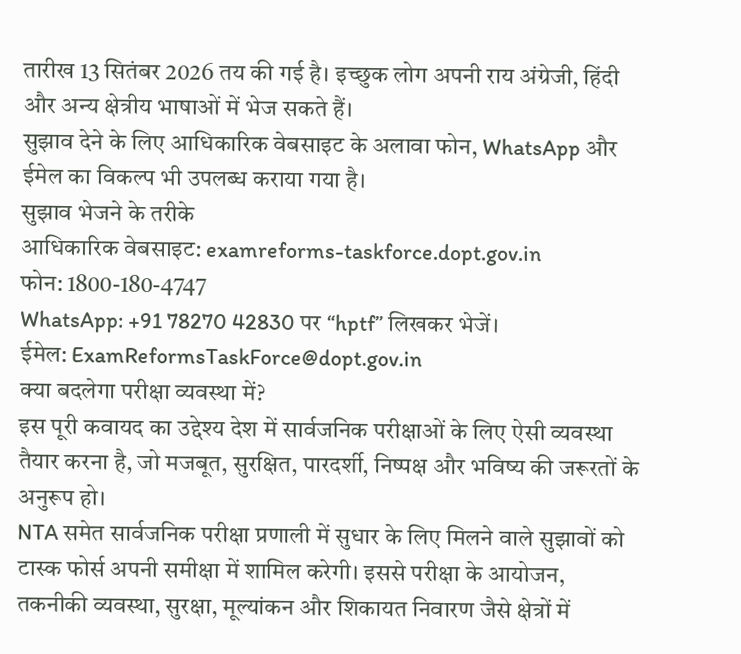तारीख 13 सितंबर 2026 तय की गई है। इच्छुक लोग अपनी राय अंग्रेजी, हिंदी और अन्य क्षेत्रीय भाषाओं में भेज सकते हैं।
सुझाव देने के लिए आधिकारिक वेबसाइट के अलावा फोन, WhatsApp और ईमेल का विकल्प भी उपलब्ध कराया गया है।
सुझाव भेजने के तरीके
आधिकारिक वेबसाइट: examreforms-taskforce.dopt.gov.in
फोन: 1800-180-4747
WhatsApp: +91 78270 42830 पर “hptf” लिखकर भेजें।
ईमेल: ExamReformsTaskForce@dopt.gov.in
क्या बदलेगा परीक्षा व्यवस्था में?
इस पूरी कवायद का उद्देश्य देश में सार्वजनिक परीक्षाओं के लिए ऐसी व्यवस्था तैयार करना है, जो मजबूत, सुरक्षित, पारदर्शी, निष्पक्ष और भविष्य की जरूरतों के अनुरूप हो।
NTA समेत सार्वजनिक परीक्षा प्रणाली में सुधार के लिए मिलने वाले सुझावों को टास्क फोर्स अपनी समीक्षा में शामिल करेगी। इससे परीक्षा के आयोजन, तकनीकी व्यवस्था, सुरक्षा, मूल्यांकन और शिकायत निवारण जैसे क्षेत्रों में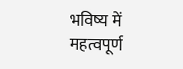भविष्य में महत्वपूर्ण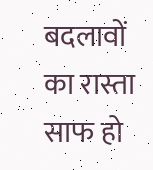बदलावों का रास्ता साफ हो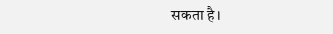सकता है।